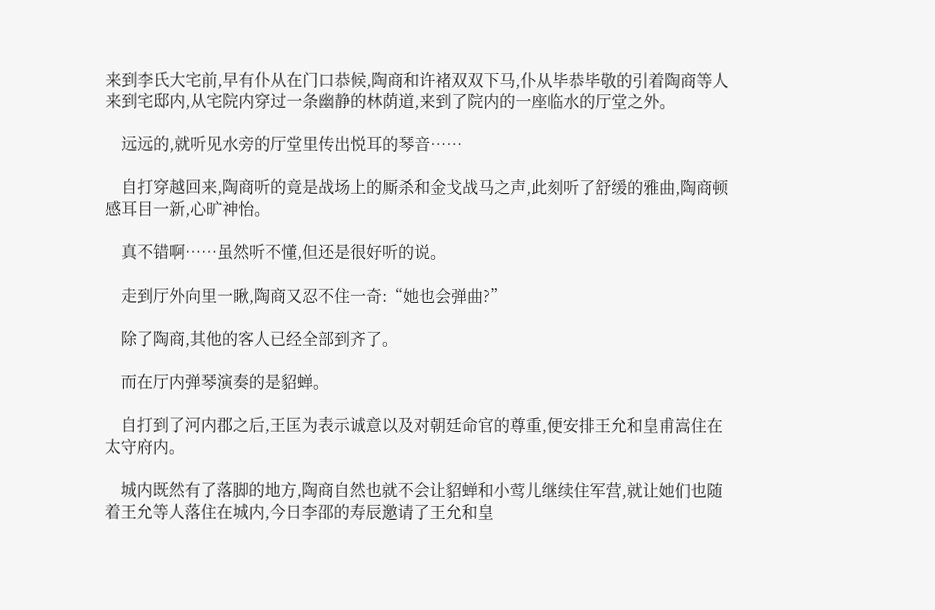来到李氏大宅前,早有仆从在门口恭候,陶商和许褚双双下马,仆从毕恭毕敬的引着陶商等人来到宅邸内,从宅院内穿过一条幽静的林荫道,来到了院内的一座临水的厅堂之外。

    远远的,就听见水旁的厅堂里传出悦耳的琴音……

    自打穿越回来,陶商听的竟是战场上的厮杀和金戈战马之声,此刻听了舒缓的雅曲,陶商顿感耳目一新,心旷神怡。

    真不错啊……虽然听不懂,但还是很好听的说。

    走到厅外向里一瞅,陶商又忍不住一奇:“她也会弹曲?”

    除了陶商,其他的客人已经全部到齐了。

    而在厅内弹琴演奏的是貂蝉。

    自打到了河内郡之后,王匡为表示诚意以及对朝廷命官的尊重,便安排王允和皇甫嵩住在太守府内。

    城内既然有了落脚的地方,陶商自然也就不会让貂蝉和小莺儿继续住军营,就让她们也随着王允等人落住在城内,今日李邵的寿辰邀请了王允和皇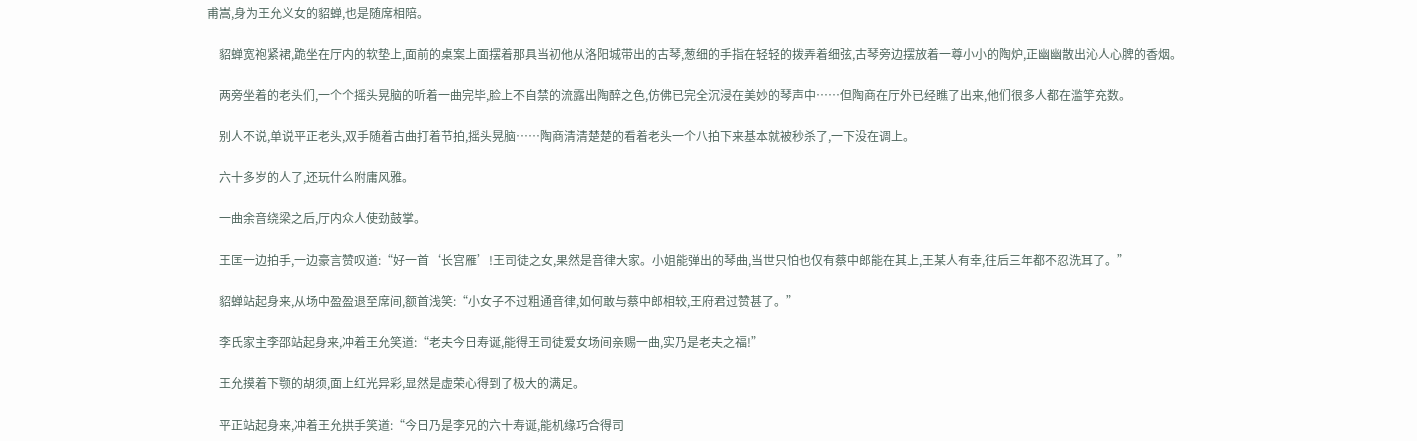甫嵩,身为王允义女的貂蝉,也是随席相陪。

    貂蝉宽袍紧裙,跪坐在厅内的软垫上,面前的桌案上面摆着那具当初他从洛阳城带出的古琴,葱细的手指在轻轻的拨弄着细弦,古琴旁边摆放着一尊小小的陶炉,正幽幽散出沁人心脾的香烟。

    两旁坐着的老头们,一个个摇头晃脑的听着一曲完毕,脸上不自禁的流露出陶醉之色,仿佛已完全沉浸在美妙的琴声中……但陶商在厅外已经瞧了出来,他们很多人都在滥竽充数。

    别人不说,单说平正老头,双手随着古曲打着节拍,摇头晃脑……陶商清清楚楚的看着老头一个八拍下来基本就被秒杀了,一下没在调上。

    六十多岁的人了,还玩什么附庸风雅。

    一曲余音绕梁之后,厅内众人使劲鼓掌。

    王匡一边拍手,一边豪言赞叹道:“好一首‘长宫雁’!王司徒之女,果然是音律大家。小姐能弹出的琴曲,当世只怕也仅有蔡中郎能在其上,王某人有幸,往后三年都不忍洗耳了。”

    貂蝉站起身来,从场中盈盈退至席间,额首浅笑:“小女子不过粗通音律,如何敢与蔡中郎相较,王府君过赞甚了。”

    李氏家主李邵站起身来,冲着王允笑道:“老夫今日寿诞,能得王司徒爱女场间亲赐一曲,实乃是老夫之福!”

    王允摸着下颚的胡须,面上红光异彩,显然是虚荣心得到了极大的满足。

    平正站起身来,冲着王允拱手笑道:“今日乃是李兄的六十寿诞,能机缘巧合得司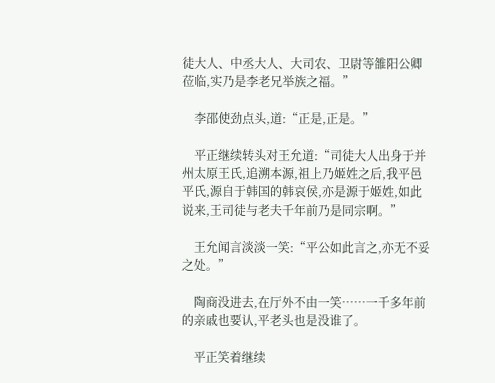徒大人、中丞大人、大司农、卫尉等雒阳公卿莅临,实乃是李老兄举族之福。”

    李邵使劲点头,道:“正是,正是。”

    平正继续转头对王允道:“司徒大人出身于并州太原王氏,追溯本源,祖上乃姬姓之后,我平邑平氏,源自于韩国的韩哀侯,亦是源于姬姓,如此说来,王司徒与老夫千年前乃是同宗啊。”

    王允闻言淡淡一笑:“平公如此言之,亦无不妥之处。”

    陶商没进去,在厅外不由一笑……一千多年前的亲戚也要认,平老头也是没谁了。

    平正笑着继续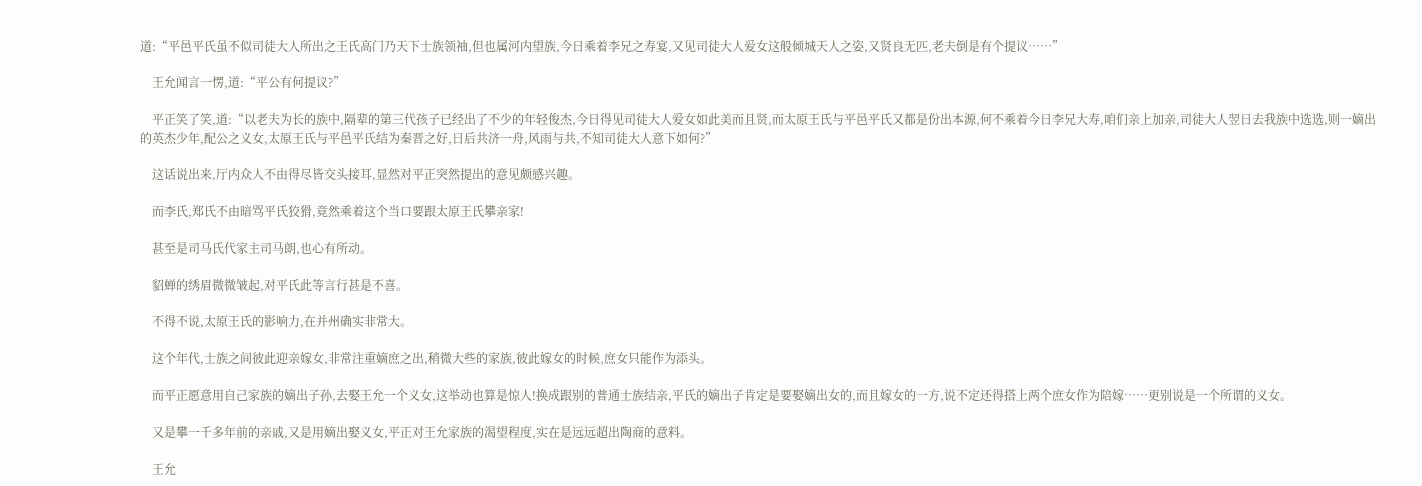道:“平邑平氏虽不似司徒大人所出之王氏高门乃天下士族领袖,但也属河内望族,今日乘着李兄之寿宴,又见司徒大人爱女这般倾城天人之姿,又贤良无匹,老夫倒是有个提议……”

    王允闻言一愣,道:“平公有何提议?”

    平正笑了笑,道:“以老夫为长的族中,隔辈的第三代孩子已经出了不少的年轻俊杰,今日得见司徒大人爱女如此美而且贤,而太原王氏与平邑平氏又都是份出本源,何不乘着今日李兄大寿,咱们亲上加亲,司徒大人翌日去我族中选选,则一嫡出的英杰少年,配公之义女,太原王氏与平邑平氏结为秦晋之好,日后共济一舟,风雨与共,不知司徒大人意下如何?”

    这话说出来,厅内众人不由得尽皆交头接耳,显然对平正突然提出的意见颇感兴趣。

    而李氏,郑氏不由暗骂平氏狡猾,竟然乘着这个当口要跟太原王氏攀亲家!

    甚至是司马氏代家主司马朗,也心有所动。

    貂蝉的绣眉微微皱起,对平氏此等言行甚是不喜。

    不得不说,太原王氏的影响力,在并州确实非常大。

    这个年代,士族之间彼此迎亲嫁女,非常注重嫡庶之出,稍微大些的家族,彼此嫁女的时候,庶女只能作为添头。

    而平正愿意用自己家族的嫡出子孙,去娶王允一个义女,这举动也算是惊人!换成跟别的普通士族结亲,平氏的嫡出子肯定是要娶嫡出女的,而且嫁女的一方,说不定还得搭上两个庶女作为陪嫁……更别说是一个所谓的义女。

    又是攀一千多年前的亲戚,又是用嫡出娶义女,平正对王允家族的渴望程度,实在是远远超出陶商的意料。

    王允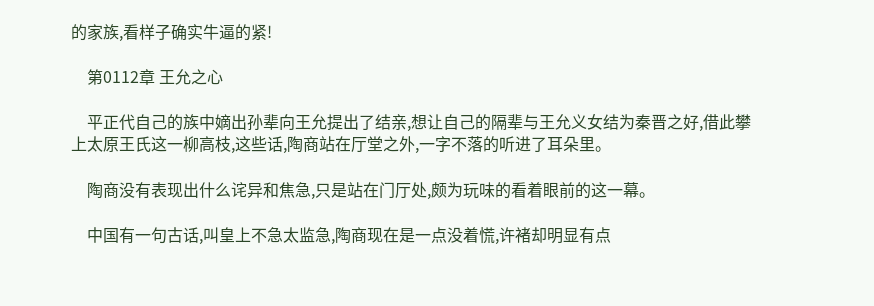的家族,看样子确实牛逼的紧!

    第0112章 王允之心

    平正代自己的族中嫡出孙辈向王允提出了结亲,想让自己的隔辈与王允义女结为秦晋之好,借此攀上太原王氏这一柳高枝,这些话,陶商站在厅堂之外,一字不落的听进了耳朵里。

    陶商没有表现出什么诧异和焦急,只是站在门厅处,颇为玩味的看着眼前的这一幕。

    中国有一句古话,叫皇上不急太监急,陶商现在是一点没着慌,许褚却明显有点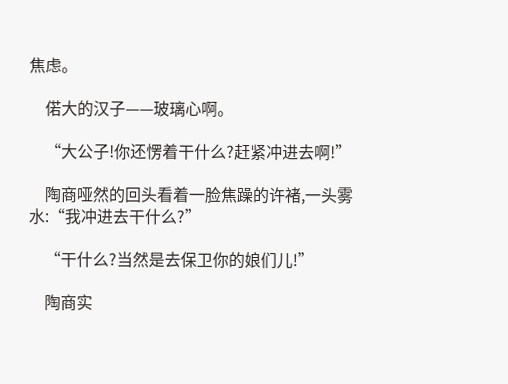焦虑。

    偌大的汉子——玻璃心啊。

    “大公子!你还愣着干什么?赶紧冲进去啊!”

    陶商哑然的回头看着一脸焦躁的许褚,一头雾水:“我冲进去干什么?”

    “干什么?当然是去保卫你的娘们儿!”

    陶商实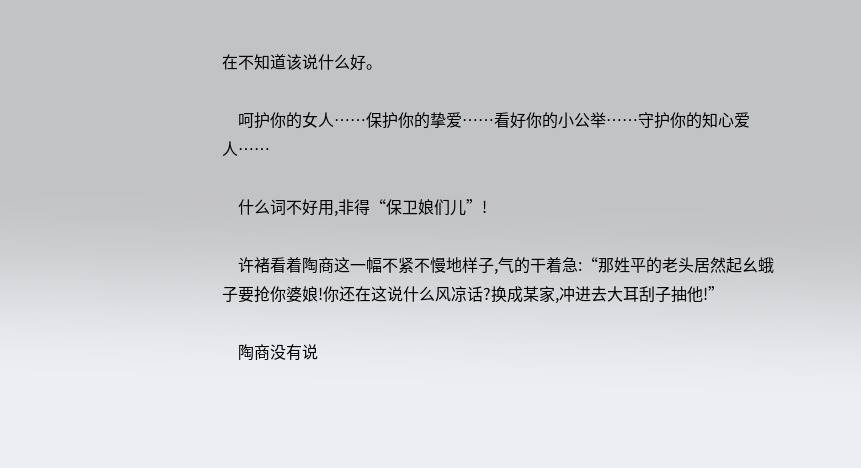在不知道该说什么好。

    呵护你的女人……保护你的挚爱……看好你的小公举……守护你的知心爱人……

    什么词不好用,非得“保卫娘们儿”!

    许褚看着陶商这一幅不紧不慢地样子,气的干着急:“那姓平的老头居然起幺蛾子要抢你婆娘!你还在这说什么风凉话?换成某家,冲进去大耳刮子抽他!”

    陶商没有说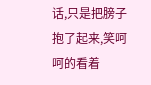话,只是把膀子抱了起来,笑呵呵的看着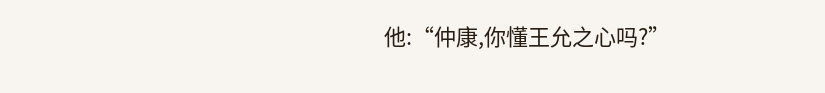他:“仲康,你懂王允之心吗?”